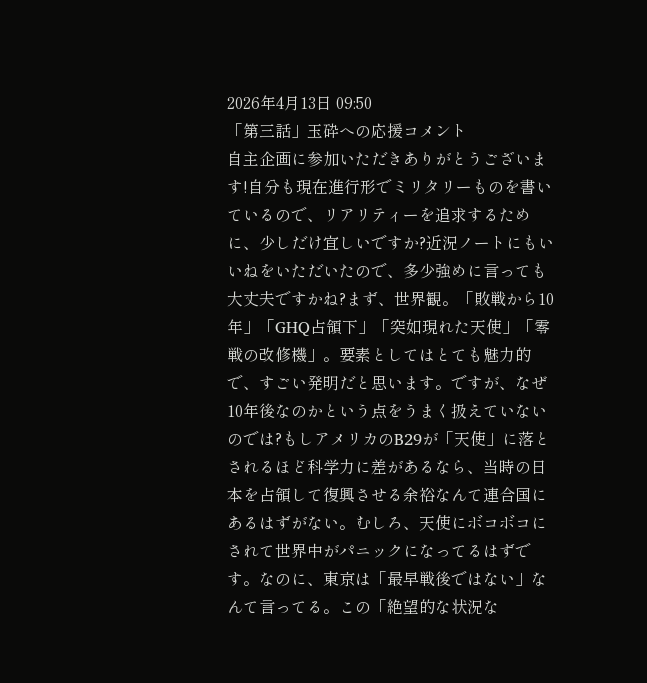2026年4月13日 09:50
「第三話」玉砕への応援コメント
自主企画に参加いただきありがとうございます!自分も現在進行形でミリタリーものを書いているので、リアリティーを追求するために、少しだけ宜しいですか?近況ノートにもいいねをいただいたので、多少強めに言っても大丈夫ですかね?まず、世界観。「敗戦から10年」「GHQ占領下」「突如現れた天使」「零戦の改修機」。要素としてはとても魅力的で、すごい発明だと思います。ですが、なぜ10年後なのかという点をうまく扱えていないのでは?もしアメリカのB29が「天使」に落とされるほど科学力に差があるなら、当時の日本を占領して復興させる余裕なんて連合国にあるはずがない。むしろ、天使にボコボコにされて世界中がパニックになってるはずです。なのに、東京は「最早戦後ではない」なんて言ってる。この「絶望的な状況な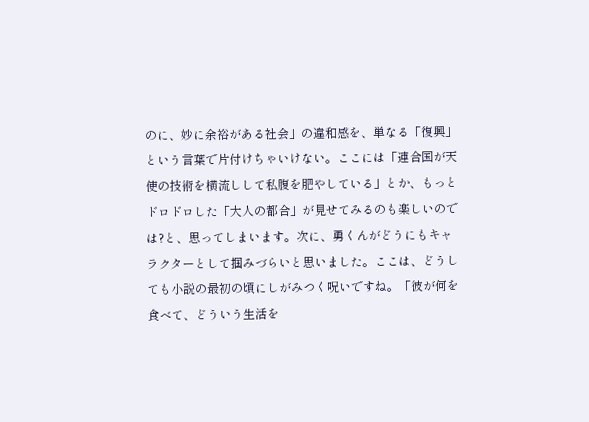のに、妙に余裕がある社会」の違和感を、単なる「復興」という言葉で片付けちゃいけない。ここには「連合国が天使の技術を横流しして私腹を肥やしている」とか、もっとドロドロした「大人の都合」が見せてみるのも楽しいのでは?と、思ってしまいます。次に、勇くんがどうにもキャラクターとして掴みづらいと思いました。ここは、どうしても小説の最初の頃にしがみつく呪いですね。「彼が何を食べて、どういう生活を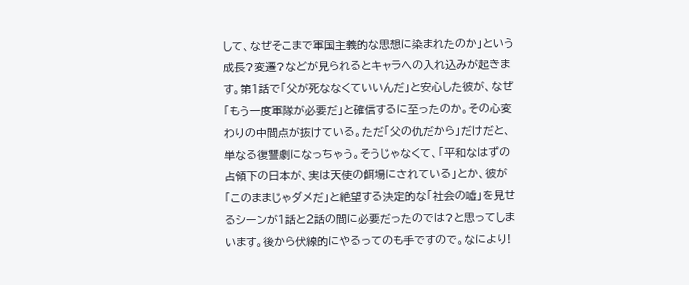して、なぜそこまで軍国主義的な思想に染まれたのか」という成長?変遷?などが見られるとキャラへの入れ込みが起きます。第1話で「父が死ななくていいんだ」と安心した彼が、なぜ「もう一度軍隊が必要だ」と確信するに至ったのか。その心変わりの中間点が抜けている。ただ「父の仇だから」だけだと、単なる復讐劇になっちゃう。そうじゃなくて、「平和なはずの占領下の日本が、実は天使の餌場にされている」とか、彼が「このままじゃダメだ」と絶望する決定的な「社会の嘘」を見せるシーンが1話と2話の間に必要だったのでは?と思ってしまいます。後から伏線的にやるってのも手ですので。なにより!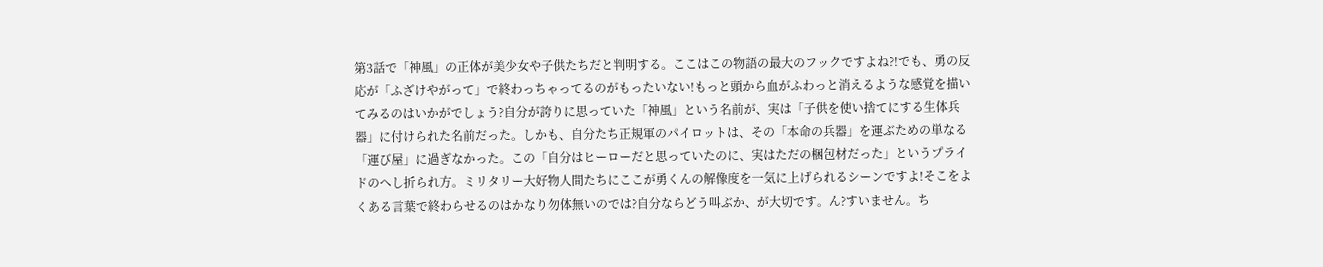第3話で「神風」の正体が美少女や子供たちだと判明する。ここはこの物語の最大のフックですよね?!でも、勇の反応が「ふざけやがって」で終わっちゃってるのがもったいない!もっと頭から血がふわっと消えるような感覚を描いてみるのはいかがでしょう?自分が誇りに思っていた「神風」という名前が、実は「子供を使い捨てにする生体兵器」に付けられた名前だった。しかも、自分たち正規軍のパイロットは、その「本命の兵器」を運ぶための単なる「運び屋」に過ぎなかった。この「自分はヒーローだと思っていたのに、実はただの梱包材だった」というプライドのへし折られ方。ミリタリー大好物人間たちにここが勇くんの解像度を一気に上げられるシーンですよ!そこをよくある言葉で終わらせるのはかなり勿体無いのでは?自分ならどう叫ぶか、が大切です。ん?すいません。ち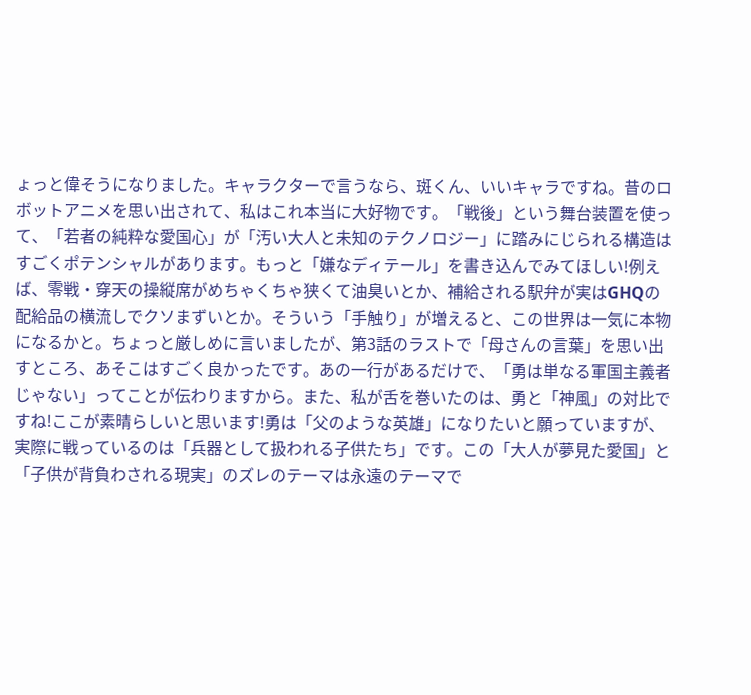ょっと偉そうになりました。キャラクターで言うなら、斑くん、いいキャラですね。昔のロボットアニメを思い出されて、私はこれ本当に大好物です。「戦後」という舞台装置を使って、「若者の純粋な愛国心」が「汚い大人と未知のテクノロジー」に踏みにじられる構造はすごくポテンシャルがあります。もっと「嫌なディテール」を書き込んでみてほしい!例えば、零戦・穿天の操縦席がめちゃくちゃ狭くて油臭いとか、補給される駅弁が実はGHQの配給品の横流しでクソまずいとか。そういう「手触り」が増えると、この世界は一気に本物になるかと。ちょっと厳しめに言いましたが、第3話のラストで「母さんの言葉」を思い出すところ、あそこはすごく良かったです。あの一行があるだけで、「勇は単なる軍国主義者じゃない」ってことが伝わりますから。また、私が舌を巻いたのは、勇と「神風」の対比ですね!ここが素晴らしいと思います!勇は「父のような英雄」になりたいと願っていますが、実際に戦っているのは「兵器として扱われる子供たち」です。この「大人が夢見た愛国」と「子供が背負わされる現実」のズレのテーマは永遠のテーマで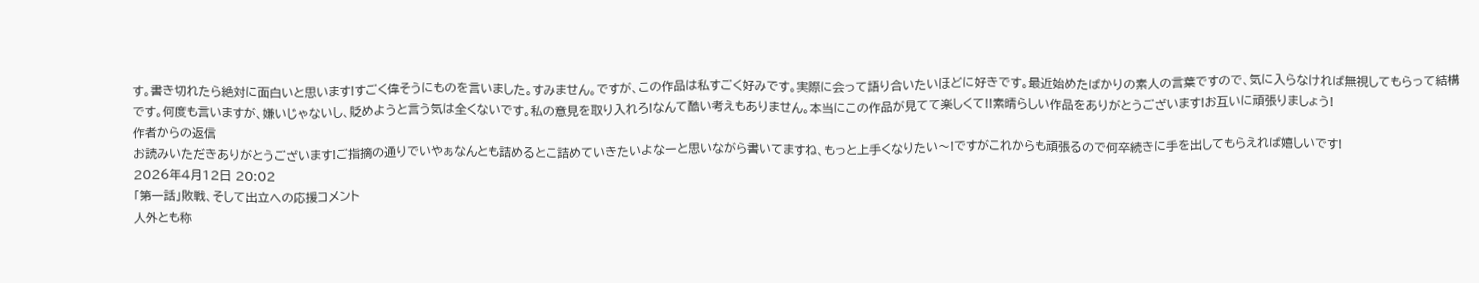す。書き切れたら絶対に面白いと思います!すごく偉そうにものを言いました。すみません。ですが、この作品は私すごく好みです。実際に会って語り合いたいほどに好きです。最近始めたばかりの素人の言葉ですので、気に入らなければ無視してもらって結構です。何度も言いますが、嫌いじゃないし、貶めようと言う気は全くないです。私の意見を取り入れろ!なんて酷い考えもありません。本当にこの作品が見てて楽しくて!!素晴らしい作品をありがとうございます!お互いに頑張りましょう!
作者からの返信
お読みいただきありがとうございます!ご指摘の通りでいやぁなんとも詰めるとこ詰めていきたいよなーと思いながら書いてますね、もっと上手くなりたい〜!ですがこれからも頑張るので何卒続きに手を出してもらえれば嬉しいです!
2026年4月12日 20:02
「第一話」敗戦、そして出立への応援コメント
人外とも称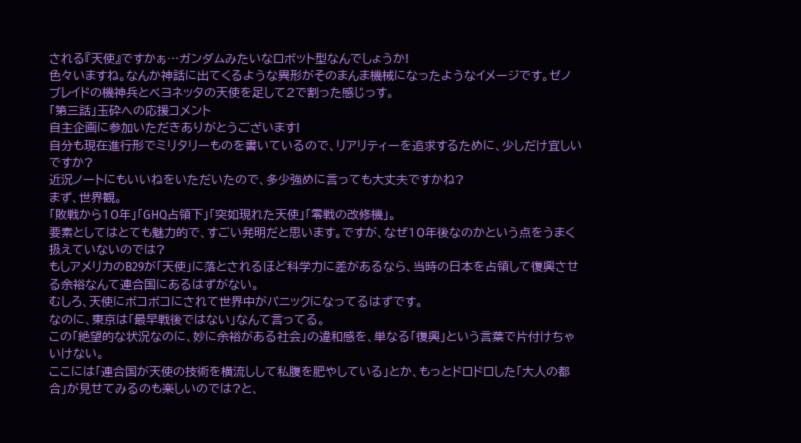される『天使』ですかぁ…ガンダムみたいなロボット型なんでしょうか!
色々いますね。なんか神話に出てくるような異形がそのまんま機械になったようなイメージです。ゼノブレイドの機神兵とベヨネッタの天使を足して2で割った感じっす。
「第三話」玉砕への応援コメント
自主企画に参加いただきありがとうございます!
自分も現在進行形でミリタリーものを書いているので、リアリティーを追求するために、少しだけ宜しいですか?
近況ノートにもいいねをいただいたので、多少強めに言っても大丈夫ですかね?
まず、世界観。
「敗戦から10年」「GHQ占領下」「突如現れた天使」「零戦の改修機」。
要素としてはとても魅力的で、すごい発明だと思います。ですが、なぜ10年後なのかという点をうまく扱えていないのでは?
もしアメリカのB29が「天使」に落とされるほど科学力に差があるなら、当時の日本を占領して復興させる余裕なんて連合国にあるはずがない。
むしろ、天使にボコボコにされて世界中がパニックになってるはずです。
なのに、東京は「最早戦後ではない」なんて言ってる。
この「絶望的な状況なのに、妙に余裕がある社会」の違和感を、単なる「復興」という言葉で片付けちゃいけない。
ここには「連合国が天使の技術を横流しして私腹を肥やしている」とか、もっとドロドロした「大人の都合」が見せてみるのも楽しいのでは?と、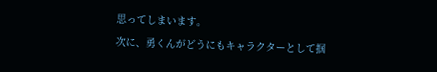思ってしまいます。
次に、勇くんがどうにもキャラクターとして掴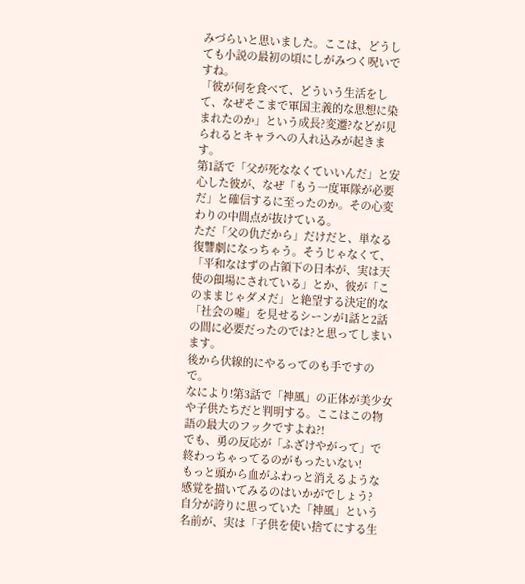みづらいと思いました。ここは、どうしても小説の最初の頃にしがみつく呪いですね。
「彼が何を食べて、どういう生活をして、なぜそこまで軍国主義的な思想に染まれたのか」という成長?変遷?などが見られるとキャラへの入れ込みが起きます。
第1話で「父が死ななくていいんだ」と安心した彼が、なぜ「もう一度軍隊が必要だ」と確信するに至ったのか。その心変わりの中間点が抜けている。
ただ「父の仇だから」だけだと、単なる復讐劇になっちゃう。そうじゃなくて、「平和なはずの占領下の日本が、実は天使の餌場にされている」とか、彼が「このままじゃダメだ」と絶望する決定的な「社会の嘘」を見せるシーンが1話と2話の間に必要だったのでは?と思ってしまいます。
後から伏線的にやるってのも手ですので。
なにより!第3話で「神風」の正体が美少女や子供たちだと判明する。ここはこの物語の最大のフックですよね?!
でも、勇の反応が「ふざけやがって」で終わっちゃってるのがもったいない!
もっと頭から血がふわっと消えるような感覚を描いてみるのはいかがでしょう?
自分が誇りに思っていた「神風」という名前が、実は「子供を使い捨てにする生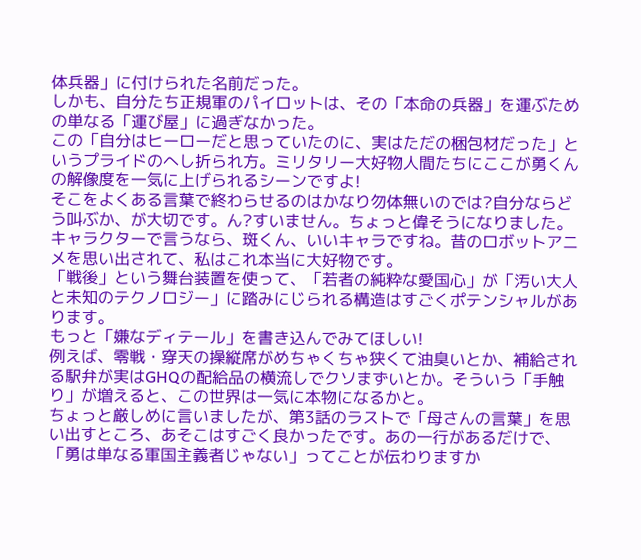体兵器」に付けられた名前だった。
しかも、自分たち正規軍のパイロットは、その「本命の兵器」を運ぶための単なる「運び屋」に過ぎなかった。
この「自分はヒーローだと思っていたのに、実はただの梱包材だった」というプライドのへし折られ方。ミリタリー大好物人間たちにここが勇くんの解像度を一気に上げられるシーンですよ!
そこをよくある言葉で終わらせるのはかなり勿体無いのでは?自分ならどう叫ぶか、が大切です。ん?すいません。ちょっと偉そうになりました。
キャラクターで言うなら、斑くん、いいキャラですね。昔のロボットアニメを思い出されて、私はこれ本当に大好物です。
「戦後」という舞台装置を使って、「若者の純粋な愛国心」が「汚い大人と未知のテクノロジー」に踏みにじられる構造はすごくポテンシャルがあります。
もっと「嫌なディテール」を書き込んでみてほしい!
例えば、零戦・穿天の操縦席がめちゃくちゃ狭くて油臭いとか、補給される駅弁が実はGHQの配給品の横流しでクソまずいとか。そういう「手触り」が増えると、この世界は一気に本物になるかと。
ちょっと厳しめに言いましたが、第3話のラストで「母さんの言葉」を思い出すところ、あそこはすごく良かったです。あの一行があるだけで、「勇は単なる軍国主義者じゃない」ってことが伝わりますか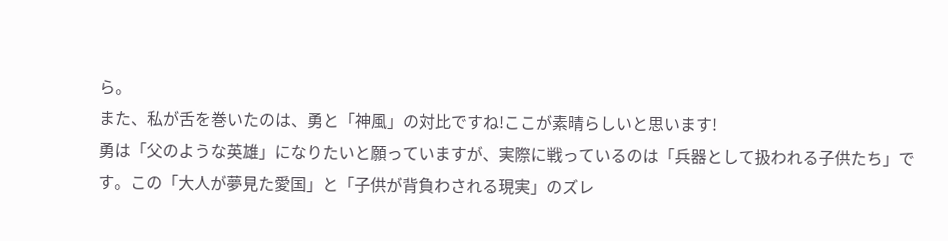ら。
また、私が舌を巻いたのは、勇と「神風」の対比ですね!ここが素晴らしいと思います!
勇は「父のような英雄」になりたいと願っていますが、実際に戦っているのは「兵器として扱われる子供たち」です。この「大人が夢見た愛国」と「子供が背負わされる現実」のズレ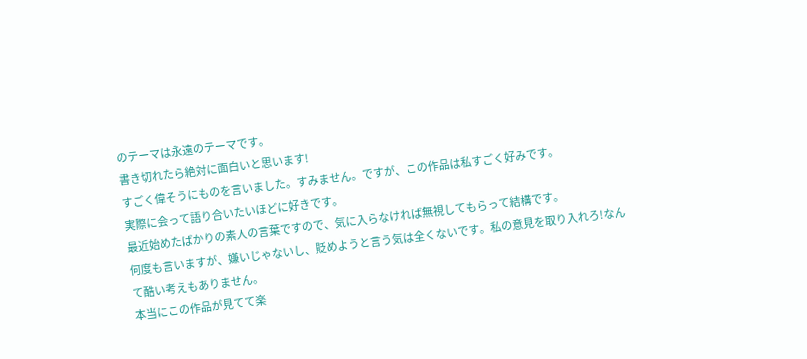のテーマは永遠のテーマです。
書き切れたら絶対に面白いと思います!
すごく偉そうにものを言いました。すみません。ですが、この作品は私すごく好みです。
実際に会って語り合いたいほどに好きです。
最近始めたばかりの素人の言葉ですので、気に入らなければ無視してもらって結構です。
何度も言いますが、嫌いじゃないし、貶めようと言う気は全くないです。私の意見を取り入れろ!なんて酷い考えもありません。
本当にこの作品が見てて楽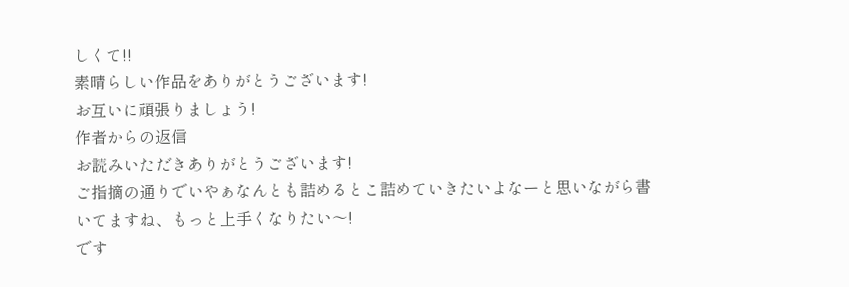しくて!!
素晴らしい作品をありがとうございます!
お互いに頑張りましょう!
作者からの返信
お読みいただきありがとうございます!
ご指摘の通りでいやぁなんとも詰めるとこ詰めていきたいよなーと思いながら書いてますね、もっと上手くなりたい〜!
です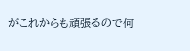がこれからも頑張るので何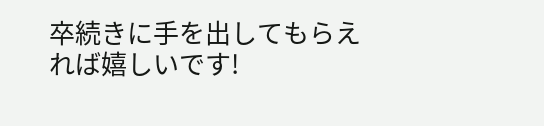卒続きに手を出してもらえれば嬉しいです!